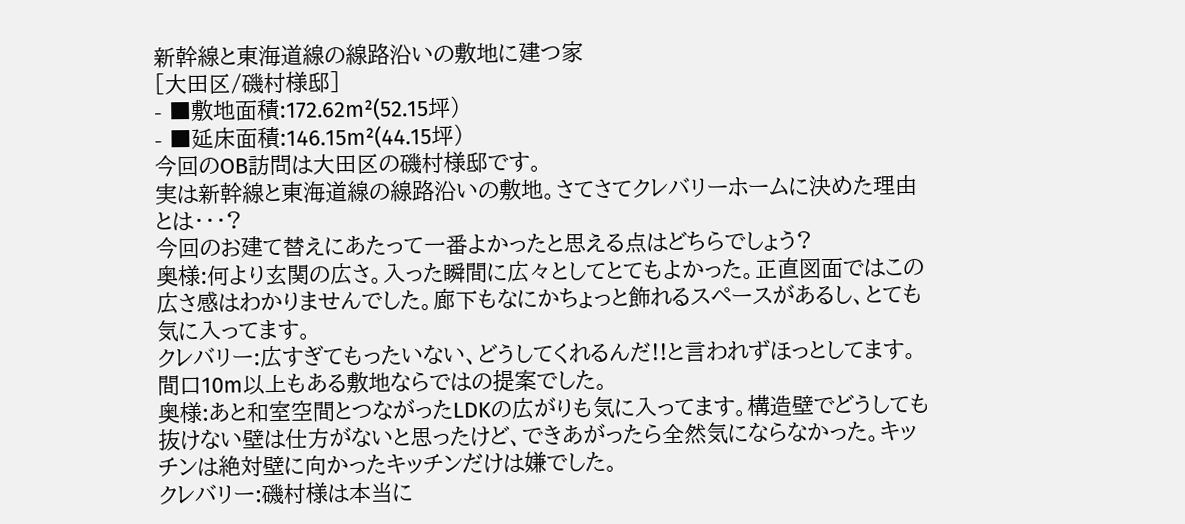新幹線と東海道線の線路沿いの敷地に建つ家
[大田区/磯村様邸]
- ■敷地面積:172.62m²(52.15坪)
- ■延床面積:146.15m²(44.15坪)
今回のOB訪問は大田区の磯村様邸です。
実は新幹線と東海道線の線路沿いの敷地。さてさてクレバリーホームに決めた理由とは・・・?
今回のお建て替えにあたって一番よかったと思える点はどちらでしょう?
奥様:何より玄関の広さ。入った瞬間に広々としてとてもよかった。正直図面ではこの広さ感はわかりませんでした。廊下もなにかちょっと飾れるスペースがあるし、とても気に入ってます。
クレバリー:広すぎてもったいない、どうしてくれるんだ!!と言われずほっとしてます。間口10m以上もある敷地ならではの提案でした。
奥様:あと和室空間とつながったLDKの広がりも気に入ってます。構造壁でどうしても抜けない壁は仕方がないと思ったけど、できあがったら全然気にならなかった。キッチンは絶対壁に向かったキッチンだけは嫌でした。
クレバリー:磯村様は本当に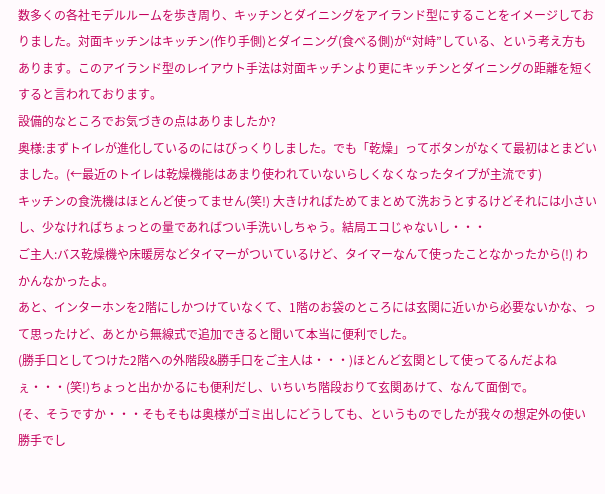数多くの各社モデルルームを歩き周り、キッチンとダイニングをアイランド型にすることをイメージしておりました。対面キッチンはキッチン(作り手側)とダイニング(食べる側)が“対峙”している、という考え方もあります。このアイランド型のレイアウト手法は対面キッチンより更にキッチンとダイニングの距離を短くすると言われております。
設備的なところでお気づきの点はありましたか?
奥様:まずトイレが進化しているのにはびっくりしました。でも「乾燥」ってボタンがなくて最初はとまどいました。(←最近のトイレは乾燥機能はあまり使われていないらしくなくなったタイプが主流です)
キッチンの食洗機はほとんど使ってません(笑!) 大きければためてまとめて洗おうとするけどそれには小さいし、少なければちょっとの量であればつい手洗いしちゃう。結局エコじゃないし・・・
ご主人:バス乾燥機や床暖房などタイマーがついているけど、タイマーなんて使ったことなかったから(!) わかんなかったよ。
あと、インターホンを2階にしかつけていなくて、1階のお袋のところには玄関に近いから必要ないかな、って思ったけど、あとから無線式で追加できると聞いて本当に便利でした。
(勝手口としてつけた2階への外階段&勝手口をご主人は・・・)ほとんど玄関として使ってるんだよねぇ・・・(笑!)ちょっと出かかるにも便利だし、いちいち階段おりて玄関あけて、なんて面倒で。
(そ、そうですか・・・そもそもは奥様がゴミ出しにどうしても、というものでしたが我々の想定外の使い勝手でし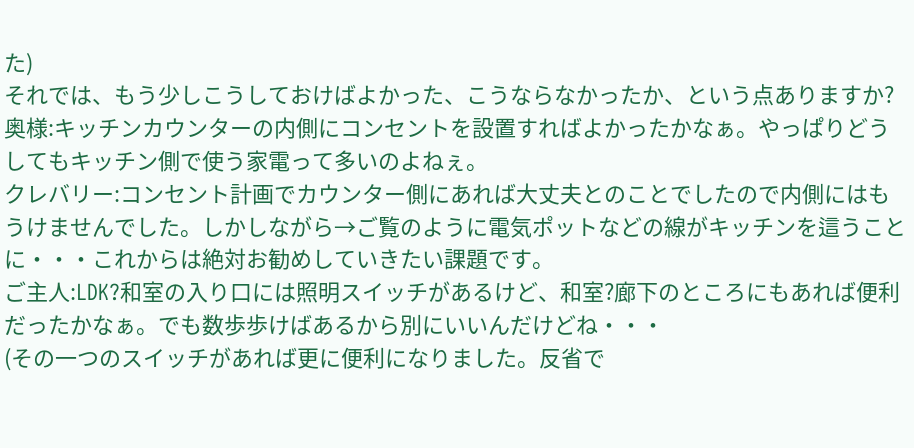た)
それでは、もう少しこうしておけばよかった、こうならなかったか、という点ありますか?
奥様:キッチンカウンターの内側にコンセントを設置すればよかったかなぁ。やっぱりどうしてもキッチン側で使う家電って多いのよねぇ。
クレバリー:コンセント計画でカウンター側にあれば大丈夫とのことでしたので内側にはもうけませんでした。しかしながら→ご覧のように電気ポットなどの線がキッチンを這うことに・・・これからは絶対お勧めしていきたい課題です。
ご主人:LDK?和室の入り口には照明スイッチがあるけど、和室?廊下のところにもあれば便利だったかなぁ。でも数歩歩けばあるから別にいいんだけどね・・・
(その一つのスイッチがあれば更に便利になりました。反省で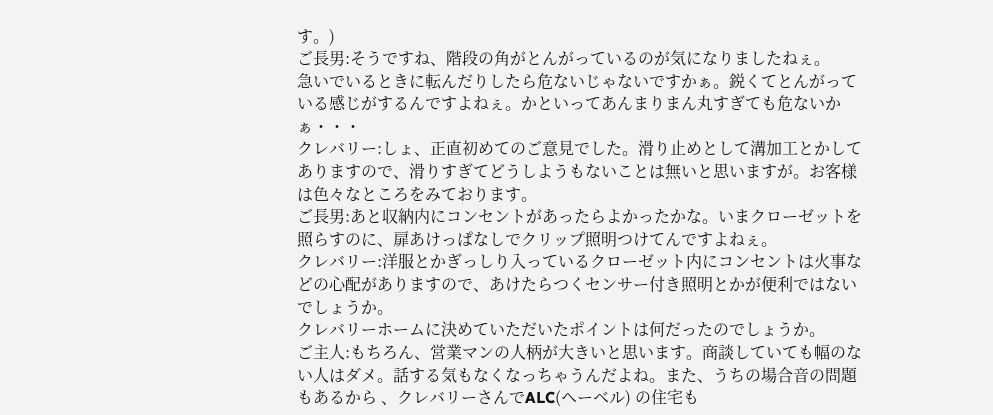す。)
ご長男:そうですね、階段の角がとんがっているのが気になりましたねぇ。
急いでいるときに転んだりしたら危ないじゃないですかぁ。鋭くてとんがっている感じがするんですよねぇ。かといってあんまりまん丸すぎても危ないかぁ・・・
クレバリー:しょ、正直初めてのご意見でした。滑り止めとして溝加工とかしてありますので、滑りすぎてどうしようもないことは無いと思いますが。お客様は色々なところをみております。
ご長男:あと収納内にコンセントがあったらよかったかな。いまクローゼットを照らすのに、扉あけっぱなしでクリップ照明つけてんですよねぇ。
クレバリー:洋服とかぎっしり入っているクローゼット内にコンセントは火事などの心配がありますので、あけたらつくセンサー付き照明とかが便利ではないでしょうか。
クレバリーホームに決めていただいたポイントは何だったのでしょうか。
ご主人:もちろん、営業マンの人柄が大きいと思います。商談していても幅のない人はダメ。話する気もなくなっちゃうんだよね。また、うちの場合音の問題もあるから 、クレバリーさんでALC(ヘーベル) の住宅も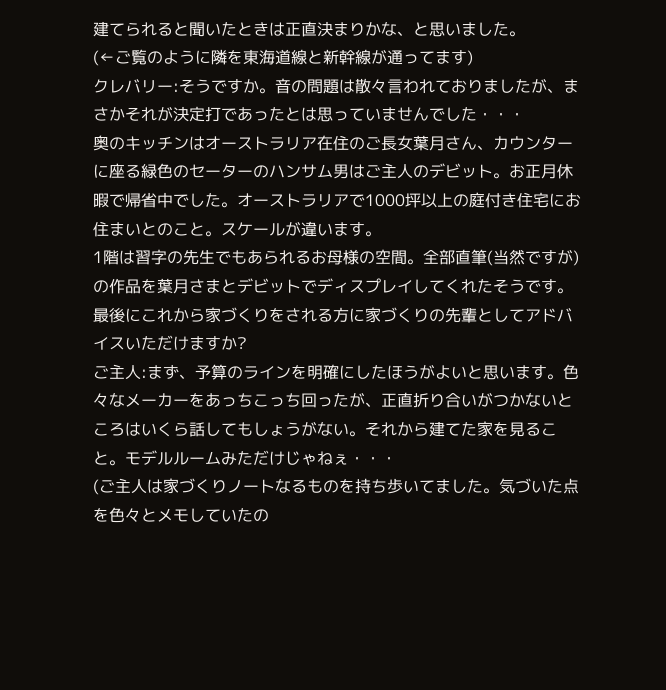建てられると聞いたときは正直決まりかな、と思いました。
(←ご覧のように隣を東海道線と新幹線が通ってます)
クレバリー:そうですか。音の問題は散々言われておりましたが、まさかそれが決定打であったとは思っていませんでした・・・
奥のキッチンはオーストラリア在住のご長女葉月さん、カウンターに座る緑色のセーターのハンサム男はご主人のデビット。お正月休暇で帰省中でした。オーストラリアで1000坪以上の庭付き住宅にお住まいとのこと。スケールが違います。
1階は習字の先生でもあられるお母様の空間。全部直筆(当然ですが)の作品を葉月さまとデビットでディスプレイしてくれたそうです。
最後にこれから家づくりをされる方に家づくりの先輩としてアドバイスいただけますか?
ご主人:まず、予算のラインを明確にしたほうがよいと思います。色々なメーカーをあっちこっち回ったが、正直折り合いがつかないところはいくら話してもしょうがない。それから建てた家を見ること。モデルルームみただけじゃねぇ・・・
(ご主人は家づくりノートなるものを持ち歩いてました。気づいた点を色々とメモしていたの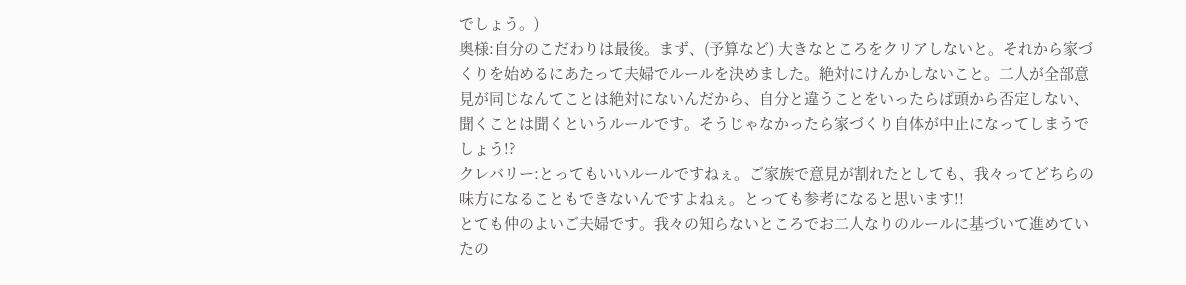でしょう。)
奥様:自分のこだわりは最後。まず、(予算など) 大きなところをクリアしないと。それから家づくりを始めるにあたって夫婦でルールを決めました。絶対にけんかしないこと。二人が全部意見が同じなんてことは絶対にないんだから、自分と違うことをいったらば頭から否定しない、聞くことは聞くというルールです。そうじゃなかったら家づくり自体が中止になってしまうでしょう!?
クレバリー:とってもいいルールですねぇ。ご家族で意見が割れたとしても、我々ってどちらの味方になることもできないんですよねぇ。とっても参考になると思います!!
とても仲のよいご夫婦です。我々の知らないところでお二人なりのルールに基づいて進めていたの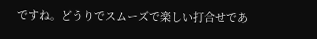ですね。どうりでスムーズで楽しい打合せであ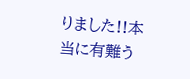りました!!本当に有難う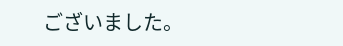ございました。